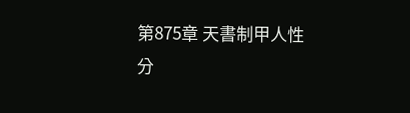第875章 天書制甲人性分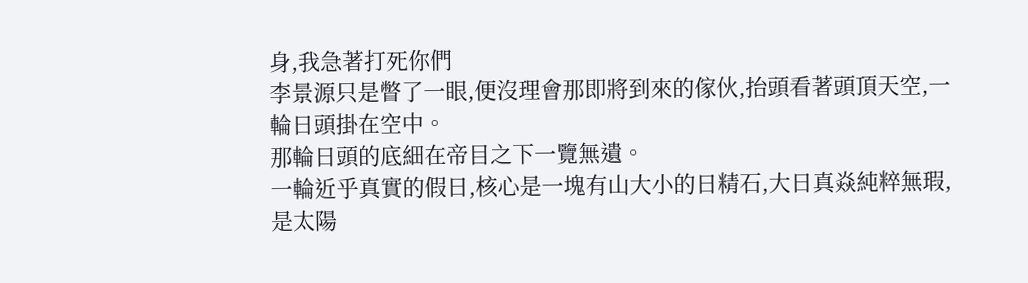身,我急著打死你們
李景源只是瞥了一眼,便沒理會那即將到來的傢伙,抬頭看著頭頂天空,一輪日頭掛在空中。
那輪日頭的底細在帝目之下一覽無遺。
一輪近乎真實的假日,核心是一塊有山大小的日精石,大日真焱純粹無瑕,是太陽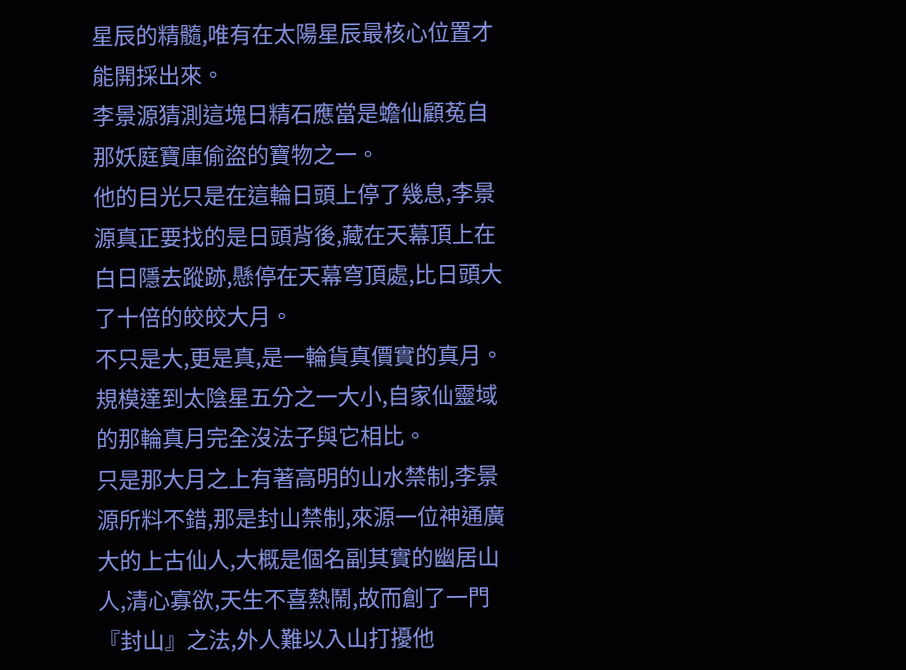星辰的精髓,唯有在太陽星辰最核心位置才能開採出來。
李景源猜測這塊日精石應當是蟾仙顧菟自那妖庭寶庫偷盜的寶物之一。
他的目光只是在這輪日頭上停了幾息,李景源真正要找的是日頭背後,藏在天幕頂上在白日隱去蹤跡,懸停在天幕穹頂處,比日頭大了十倍的皎皎大月。
不只是大,更是真,是一輪貨真價實的真月。
規模達到太陰星五分之一大小,自家仙靈域的那輪真月完全沒法子與它相比。
只是那大月之上有著高明的山水禁制,李景源所料不錯,那是封山禁制,來源一位神通廣大的上古仙人,大概是個名副其實的幽居山人,清心寡欲,天生不喜熱鬧,故而創了一門『封山』之法,外人難以入山打擾他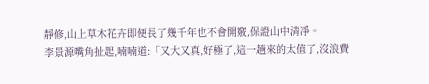靜修,山上草木花卉即便長了幾千年也不會開竅,保證山中清凈。
李景源嘴角扯起,喃喃道:「又大又真,好極了,這一趟來的太值了,沒浪費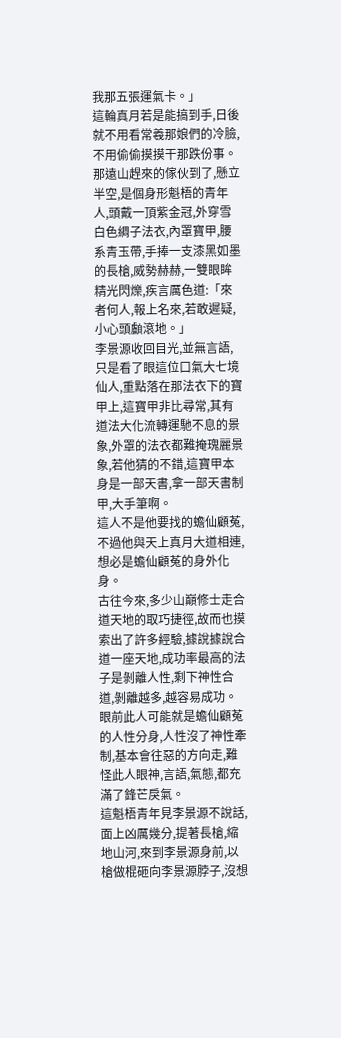我那五張運氣卡。」
這輪真月若是能搞到手,日後就不用看常羲那娘們的冷臉,不用偷偷摸摸干那跌份事。
那遠山趕來的傢伙到了,懸立半空,是個身形魁梧的青年人,頭戴一頂紫金冠,外穿雪白色綢子法衣,內罩寶甲,腰系青玉帶,手捧一支漆黑如墨的長槍,威勢赫赫,一雙眼眸精光閃爍,疾言厲色道:「來者何人,報上名來,若敢遲疑,小心頭顱滾地。」
李景源收回目光,並無言語,只是看了眼這位口氣大七境仙人,重點落在那法衣下的寶甲上,這寶甲非比尋常,其有道法大化流轉運馳不息的景象,外罩的法衣都難掩瑰麗景象,若他猜的不錯,這寶甲本身是一部天書,拿一部天書制甲,大手筆啊。
這人不是他要找的蟾仙顧菟,不過他與天上真月大道相連,想必是蟾仙顧菟的身外化身。
古往今來,多少山巔修士走合道天地的取巧捷徑,故而也摸索出了許多經驗,據說據說合道一座天地,成功率最高的法子是剝離人性,剩下神性合道,剝離越多,越容易成功。
眼前此人可能就是蟾仙顧菟的人性分身,人性沒了神性牽制,基本會往惡的方向走,難怪此人眼神,言語,氣態,都充滿了鋒芒戾氣。
這魁梧青年見李景源不說話,面上凶厲幾分,提著長槍,縮地山河,來到李景源身前,以槍做棍砸向李景源脖子,沒想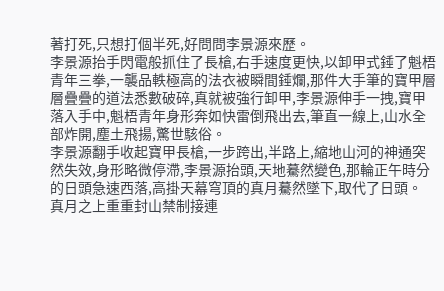著打死,只想打個半死,好問問李景源來歷。
李景源抬手閃電般抓住了長槍,右手速度更快,以卸甲式錘了魁梧青年三拳,一襲品軼極高的法衣被瞬間錘爛,那件大手筆的寶甲層層疊疊的道法悉數破碎,真就被強行卸甲,李景源伸手一拽,寶甲落入手中,魁梧青年身形奔如快雷倒飛出去,筆直一線上,山水全部炸開,塵土飛揚,驚世駭俗。
李景源翻手收起寶甲長槍,一步跨出,半路上,縮地山河的神通突然失效,身形略微停滯,李景源抬頭,天地驀然變色,那輪正午時分的日頭急速西落,高掛天幕穹頂的真月驀然墜下,取代了日頭。
真月之上重重封山禁制接連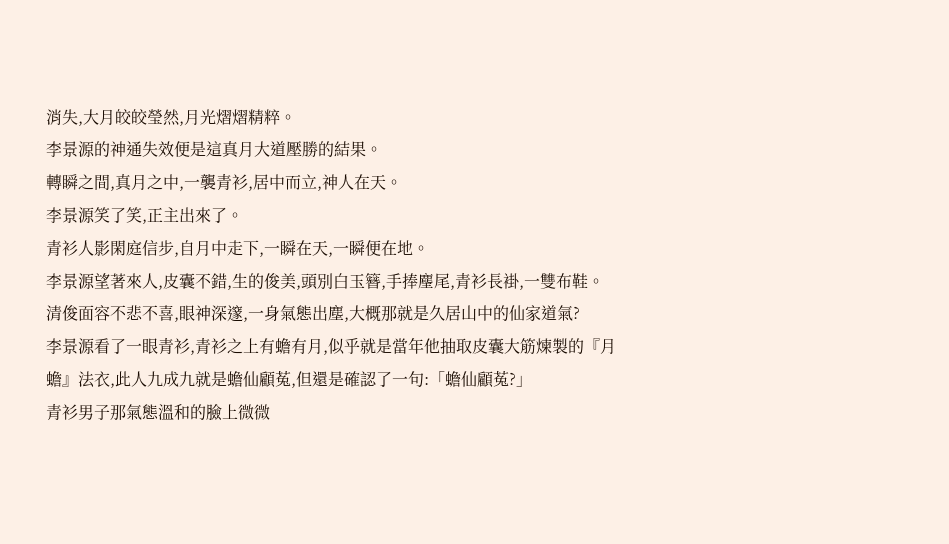消失,大月皎皎瑩然,月光熠熠精粹。
李景源的神通失效便是這真月大道壓勝的結果。
轉瞬之間,真月之中,一襲青衫,居中而立,神人在天。
李景源笑了笑,正主出來了。
青衫人影閑庭信步,自月中走下,一瞬在天,一瞬便在地。
李景源望著來人,皮囊不錯,生的俊美,頭別白玉簪,手捧麈尾,青衫長褂,一雙布鞋。
清俊面容不悲不喜,眼神深邃,一身氣態出塵,大概那就是久居山中的仙家道氣?
李景源看了一眼青衫,青衫之上有蟾有月,似乎就是當年他抽取皮囊大筋煉製的『月蟾』法衣,此人九成九就是蟾仙顧菟,但還是確認了一句:「蟾仙顧菟?」
青衫男子那氣態溫和的臉上微微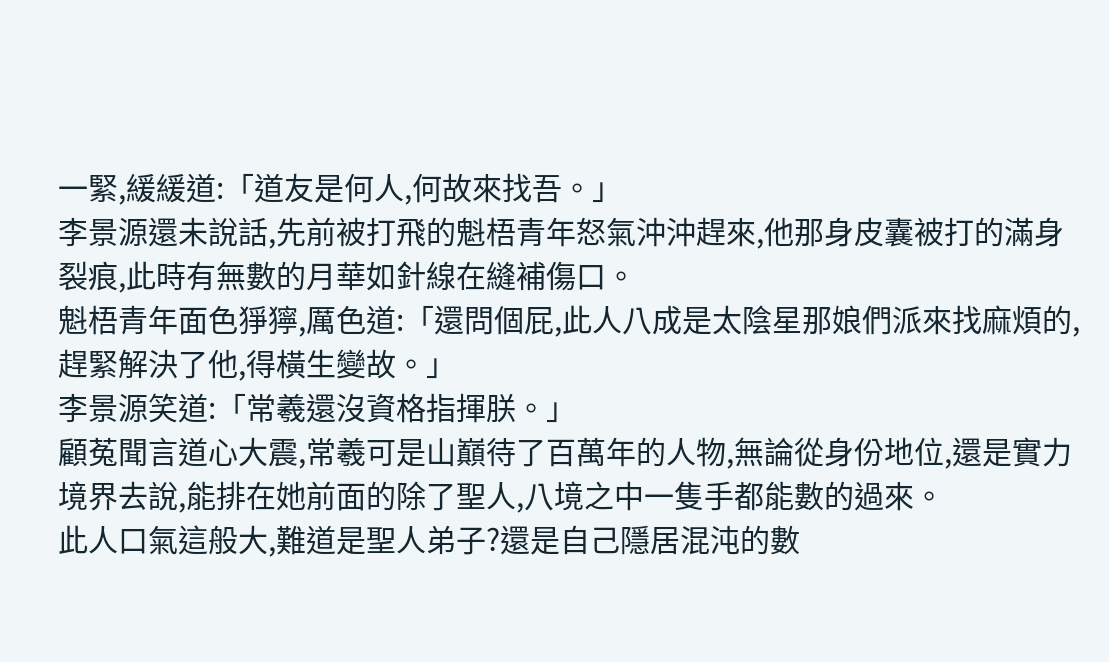一緊,緩緩道:「道友是何人,何故來找吾。」
李景源還未說話,先前被打飛的魁梧青年怒氣沖沖趕來,他那身皮囊被打的滿身裂痕,此時有無數的月華如針線在縫補傷口。
魁梧青年面色猙獰,厲色道:「還問個屁,此人八成是太陰星那娘們派來找麻煩的,趕緊解決了他,得橫生變故。」
李景源笑道:「常羲還沒資格指揮朕。」
顧菟聞言道心大震,常羲可是山巔待了百萬年的人物,無論從身份地位,還是實力境界去說,能排在她前面的除了聖人,八境之中一隻手都能數的過來。
此人口氣這般大,難道是聖人弟子?還是自己隱居混沌的數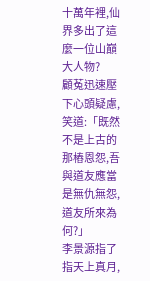十萬年裡,仙界多出了這麼一位山巔大人物?
顧菟迅速壓下心頭疑慮,笑道:「既然不是上古的那樁恩怨,吾與道友應當是無仇無怨,道友所來為何?」
李景源指了指天上真月,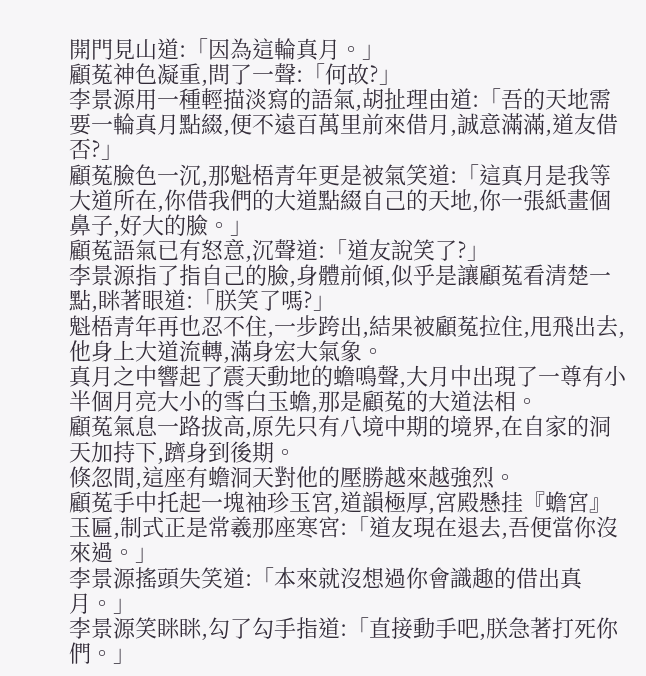開門見山道:「因為這輪真月。」
顧菟神色凝重,問了一聲:「何故?」
李景源用一種輕描淡寫的語氣,胡扯理由道:「吾的天地需要一輪真月點綴,便不遠百萬里前來借月,誠意滿滿,道友借否?」
顧菟臉色一沉,那魁梧青年更是被氣笑道:「這真月是我等大道所在,你借我們的大道點綴自己的天地,你一張紙畫個鼻子,好大的臉。」
顧菟語氣已有怒意,沉聲道:「道友說笑了?」
李景源指了指自己的臉,身體前傾,似乎是讓顧菟看清楚一點,眯著眼道:「朕笑了嗎?」
魁梧青年再也忍不住,一步跨出,結果被顧菟拉住,甩飛出去,他身上大道流轉,滿身宏大氣象。
真月之中響起了震天動地的蟾鳴聲,大月中出現了一尊有小半個月亮大小的雪白玉蟾,那是顧菟的大道法相。
顧菟氣息一路拔高,原先只有八境中期的境界,在自家的洞天加持下,躋身到後期。
倏忽間,這座有蟾洞天對他的壓勝越來越強烈。
顧菟手中托起一塊袖珍玉宮,道韻極厚,宮殿懸挂『蟾宮』玉匾,制式正是常羲那座寒宮:「道友現在退去,吾便當你沒來過。」
李景源搖頭失笑道:「本來就沒想過你會識趣的借出真月。」
李景源笑眯眯,勾了勾手指道:「直接動手吧,朕急著打死你們。」